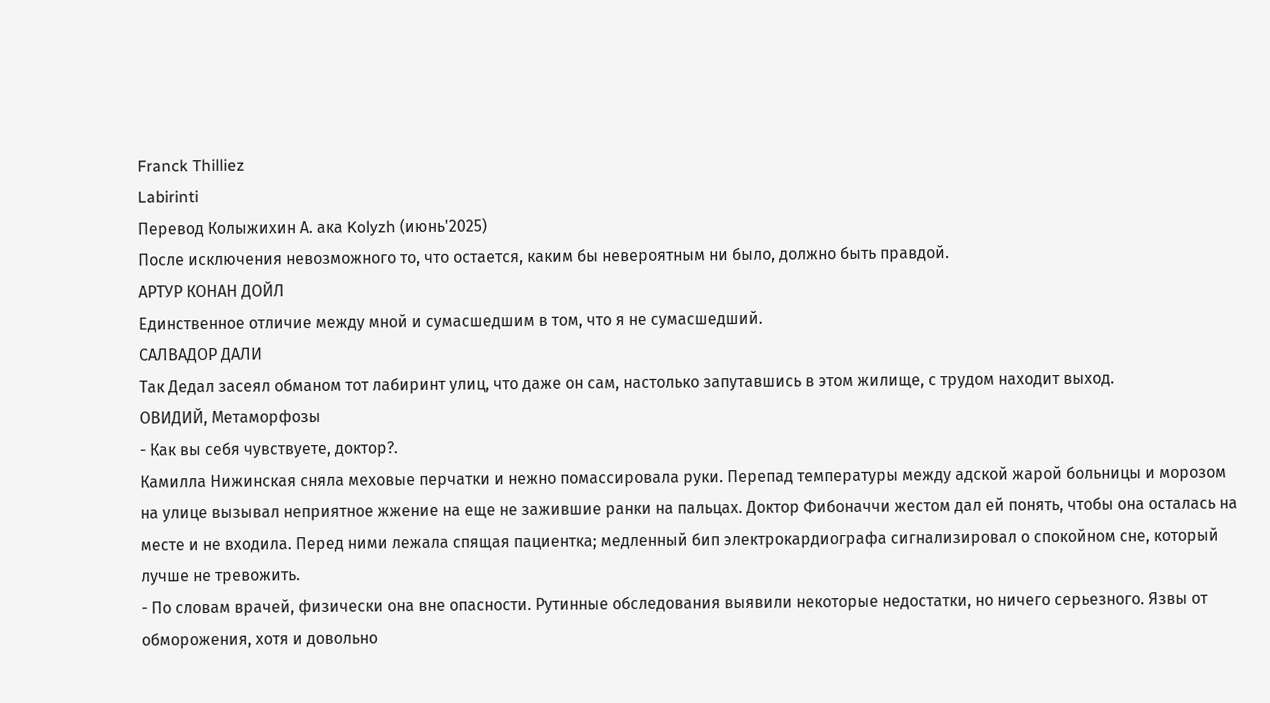Franck Thilliez
Labirinti
Перевод Колыжихин А. ака Kolyzh (июнь'2025)
После исключения невозможного то, что остается, каким бы невероятным ни было, должно быть правдой.
АРТУР КОНАН ДОЙЛ
Единственное отличие между мной и сумасшедшим в том, что я не сумасшедший.
САЛВАДОР ДАЛИ
Так Дедал засеял обманом тот лабиринт улиц, что даже он сам, настолько запутавшись в этом жилище, с трудом находит выход.
ОВИДИЙ, Метаморфозы
- Как вы себя чувствуете, доктор?.
Камилла Нижинская сняла меховые перчатки и нежно помассировала руки. Перепад температуры между адской жарой больницы и морозом на улице вызывал неприятное жжение на еще не зажившие ранки на пальцах. Доктор Фибоначчи жестом дал ей понять, чтобы она осталась на месте и не входила. Перед ними лежала спящая пациентка; медленный бип электрокардиографа сигнализировал о спокойном сне, который лучше не тревожить.
- По словам врачей, физически она вне опасности. Рутинные обследования выявили некоторые недостатки, но ничего серьезного. Язвы от обморожения, хотя и довольно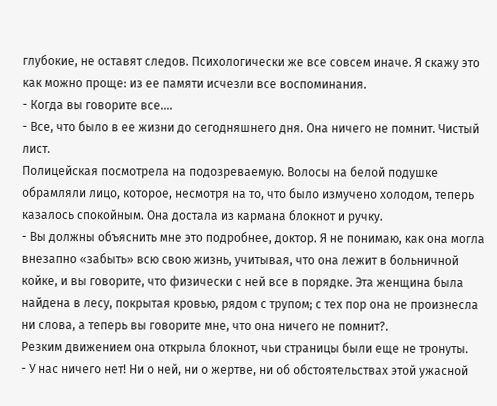глубокие, не оставят следов. Психологически же все совсем иначе. Я скажу это как можно проще: из ее памяти исчезли все воспоминания.
- Когда вы говорите все....
- Все, что было в ее жизни до сегодняшнего дня. Она ничего не помнит. Чистый лист.
Полицейская посмотрела на подозреваемую. Волосы на белой подушке обрамляли лицо, которое, несмотря на то, что было измучено холодом, теперь казалось спокойным. Она достала из кармана блокнот и ручку.
- Вы должны объяснить мне это подробнее, доктор. Я не понимаю, как она могла внезапно «забыть» всю свою жизнь, учитывая, что она лежит в больничной койке, и вы говорите, что физически с ней все в порядке. Эта женщина была найдена в лесу, покрытая кровью, рядом с трупом; с тех пор она не произнесла ни слова, а теперь вы говорите мне, что она ничего не помнит?.
Резким движением она открыла блокнот, чьи страницы были еще не тронуты.
- У нас ничего нет! Ни о ней, ни о жертве, ни об обстоятельствах этой ужасной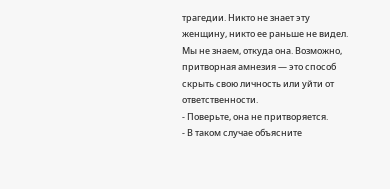трагедии. Никто не знает эту женщину, никто ее раньше не видел. Мы не знаем, откуда она. Возможно, притворная амнезия — это способ скрыть свою личность или уйти от ответственности.
- Поверьте, она не притворяется.
- В таком случае объясните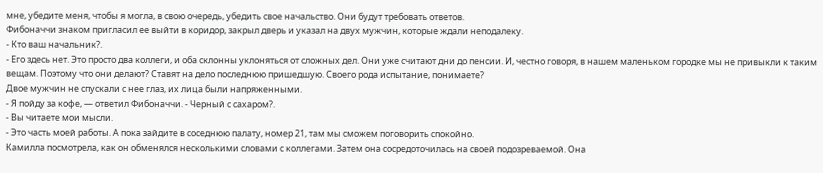мне, убедите меня, чтобы я могла, в свою очередь, убедить свое начальство. Они будут требовать ответов.
Фибоначчи знаком пригласил ее выйти в коридор, закрыл дверь и указал на двух мужчин, которые ждали неподалеку.
- Кто ваш начальник?.
- Его здесь нет. Это просто два коллеги, и оба склонны уклоняться от сложных дел. Они уже считают дни до пенсии. И, честно говоря, в нашем маленьком городке мы не привыкли к таким вещам. Поэтому что они делают? Ставят на дело последнюю пришедшую. Своего рода испытание, понимаете?
Двое мужчин не спускали с нее глаз, их лица были напряженными.
- Я пойду за кофе, — ответил Фибоначчи. - Черный с сахаром?.
- Вы читаете мои мысли.
- Это часть моей работы. А пока зайдите в соседнюю палату, номер 21, там мы сможем поговорить спокойно.
Камилла посмотрела, как он обменялся несколькими словами с коллегами. Затем она сосредоточилась на своей подозреваемой. Она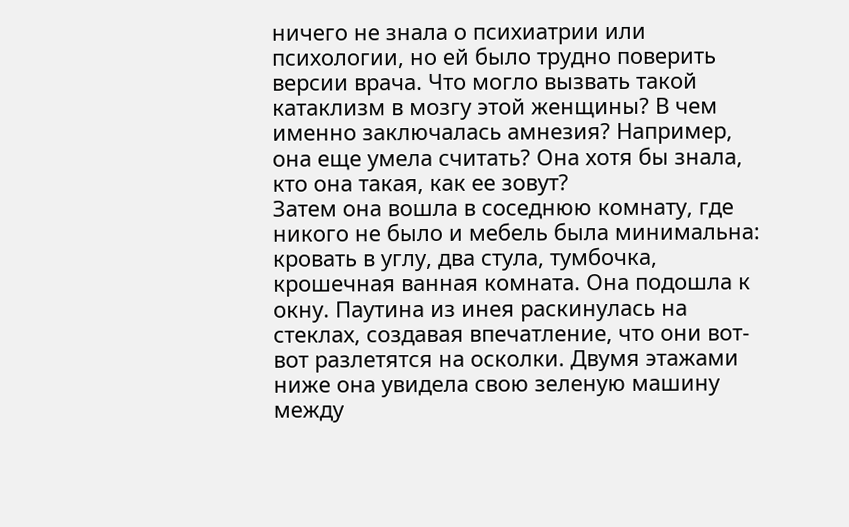ничего не знала о психиатрии или психологии, но ей было трудно поверить версии врача. Что могло вызвать такой катаклизм в мозгу этой женщины? В чем именно заключалась амнезия? Например, она еще умела считать? Она хотя бы знала, кто она такая, как ее зовут?
Затем она вошла в соседнюю комнату, где никого не было и мебель была минимальна: кровать в углу, два стула, тумбочка, крошечная ванная комната. Она подошла к окну. Паутина из инея раскинулась на стеклах, создавая впечатление, что они вот-вот разлетятся на осколки. Двумя этажами ниже она увидела свою зеленую машину между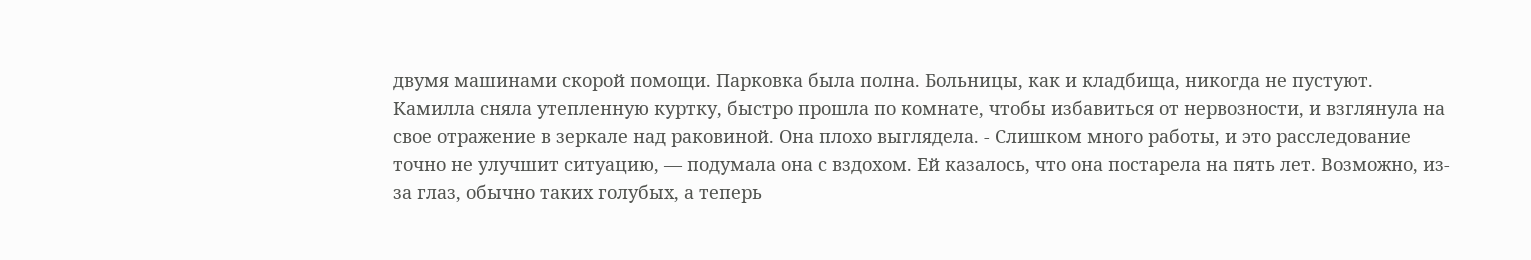двумя машинами скорой помощи. Парковка была полна. Больницы, как и кладбища, никогда не пустуют.
Камилла сняла утепленную куртку, быстро прошла по комнате, чтобы избавиться от нервозности, и взглянула на свое отражение в зеркале над раковиной. Она плохо выглядела. - Слишком много работы, и это расследование точно не улучшит ситуацию, — подумала она с вздохом. Ей казалось, что она постарела на пять лет. Возможно, из-за глаз, обычно таких голубых, а теперь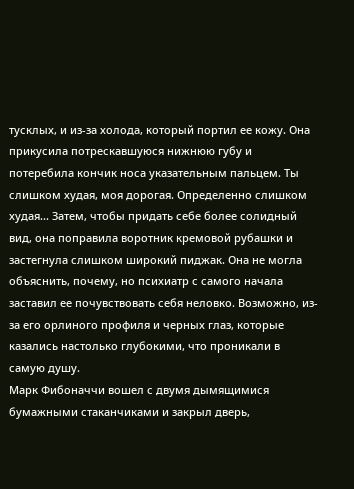тусклых, и из-за холода, который портил ее кожу. Она прикусила потрескавшуюся нижнюю губу и потеребила кончик носа указательным пальцем. Ты слишком худая, моя дорогая. Определенно слишком худая... Затем, чтобы придать себе более солидный вид, она поправила воротник кремовой рубашки и застегнула слишком широкий пиджак. Она не могла объяснить, почему, но психиатр с самого начала заставил ее почувствовать себя неловко. Возможно, из-за его орлиного профиля и черных глаз, которые казались настолько глубокими, что проникали в самую душу.
Марк Фибоначчи вошел с двумя дымящимися бумажными стаканчиками и закрыл дверь,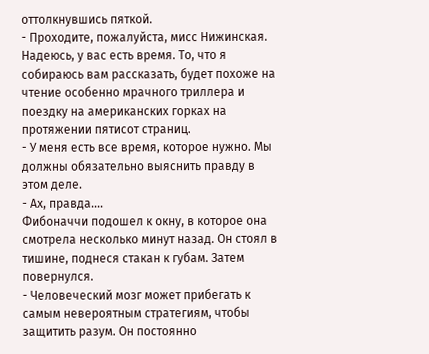оттолкнувшись пяткой.
- Проходите, пожалуйста, мисс Нижинская. Надеюсь, у вас есть время. То, что я собираюсь вам рассказать, будет похоже на чтение особенно мрачного триллера и поездку на американских горках на протяжении пятисот страниц.
- У меня есть все время, которое нужно. Мы должны обязательно выяснить правду в этом деле.
- Ах, правда....
Фибоначчи подошел к окну, в которое она смотрела несколько минут назад. Он стоял в тишине, поднеся стакан к губам. Затем повернулся.
- Человеческий мозг может прибегать к самым невероятным стратегиям, чтобы защитить разум. Он постоянно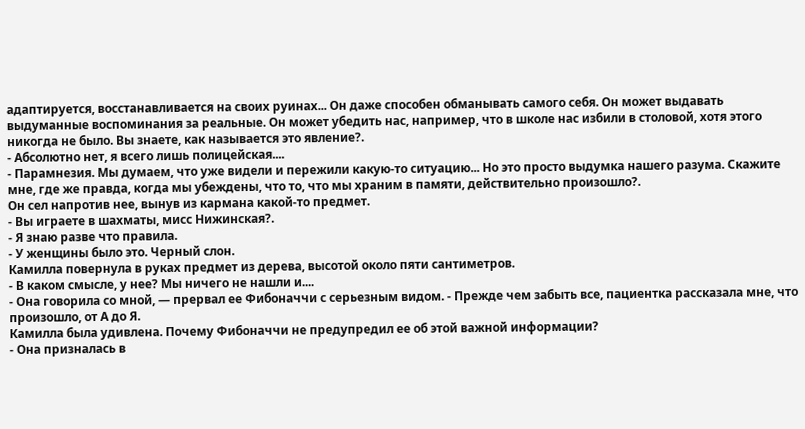адаптируется, восстанавливается на своих руинах... Он даже способен обманывать самого себя. Он может выдавать выдуманные воспоминания за реальные. Он может убедить нас, например, что в школе нас избили в столовой, хотя этого никогда не было. Вы знаете, как называется это явление?.
- Абсолютно нет, я всего лишь полицейская....
- Парамнезия. Мы думаем, что уже видели и пережили какую-то ситуацию... Но это просто выдумка нашего разума. Скажите мне, где же правда, когда мы убеждены, что то, что мы храним в памяти, действительно произошло?.
Он сел напротив нее, вынув из кармана какой-то предмет.
- Вы играете в шахматы, мисс Нижинская?.
- Я знаю разве что правила.
- У женщины было это. Черный слон.
Камилла повернула в руках предмет из дерева, высотой около пяти сантиметров.
- В каком смысле, у нее? Мы ничего не нашли и....
- Она говорила со мной, — прервал ее Фибоначчи с серьезным видом. - Прежде чем забыть все, пациентка рассказала мне, что произошло, от А до Я.
Камилла была удивлена. Почему Фибоначчи не предупредил ее об этой важной информации?
- Она призналась в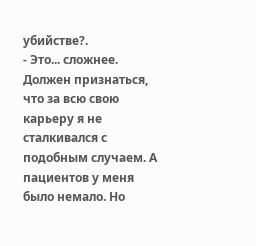убийстве?.
- Это... сложнее. Должен признаться, что за всю свою карьеру я не сталкивался с подобным случаем. А пациентов у меня было немало. Но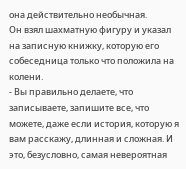она действительно необычная.
Он взял шахматную фигуру и указал на записную книжку, которую его собеседница только что положила на колени.
- Вы правильно делаете, что записываете, запишите все, что можете, даже если история, которую я вам расскажу, длинная и сложная. И это, безусловно, самая невероятная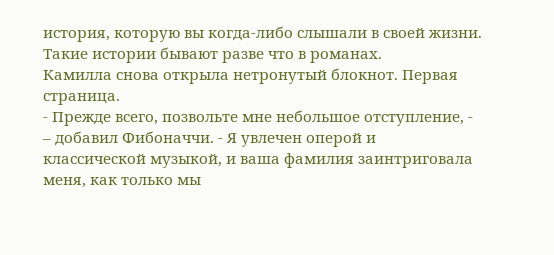история, которую вы когда-либо слышали в своей жизни. Такие истории бывают разве что в романах.
Камилла снова открыла нетронутый блокнот. Первая страница.
- Прежде всего, позвольте мне небольшое отступление, - – добавил Фибоначчи. - Я увлечен оперой и классической музыкой, и ваша фамилия заинтриговала меня, как только мы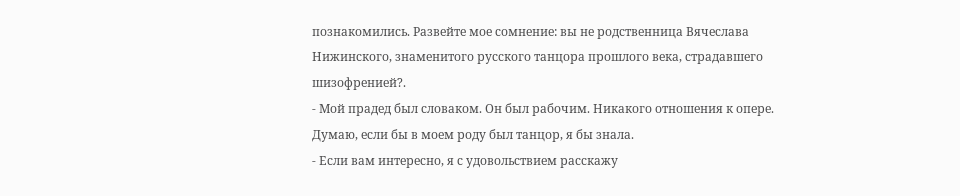познакомились. Развейте мое сомнение: вы не родственница Вячеслава Нижинского, знаменитого русского танцора прошлого века, страдавшего шизофренией?.
- Мой прадед был словаком. Он был рабочим. Никакого отношения к опере. Думаю, если бы в моем роду был танцор, я бы знала.
- Если вам интересно, я с удовольствием расскажу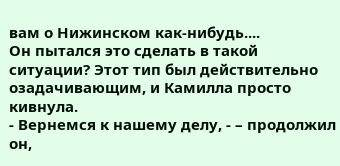вам о Нижинском как-нибудь....
Он пытался это сделать в такой ситуации? Этот тип был действительно озадачивающим, и Камилла просто кивнула.
- Вернемся к нашему делу, - – продолжил он,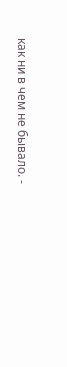как ни в чем не бывало. -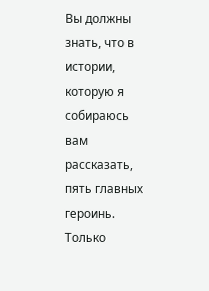Вы должны знать, что в истории, которую я собираюсь вам рассказать, пять главных героинь. Только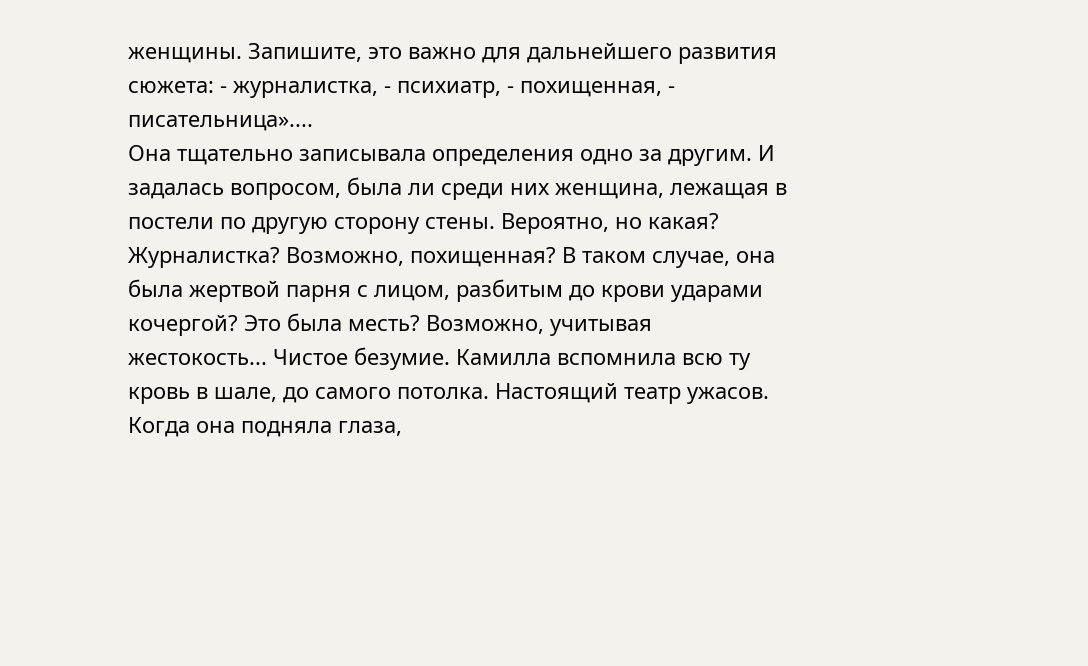женщины. Запишите, это важно для дальнейшего развития сюжета: - журналистка, - психиатр, - похищенная, - писательница»....
Она тщательно записывала определения одно за другим. И задалась вопросом, была ли среди них женщина, лежащая в постели по другую сторону стены. Вероятно, но какая? Журналистка? Возможно, похищенная? В таком случае, она была жертвой парня с лицом, разбитым до крови ударами кочергой? Это была месть? Возможно, учитывая жестокость... Чистое безумие. Камилла вспомнила всю ту кровь в шале, до самого потолка. Настоящий театр ужасов.
Когда она подняла глаза,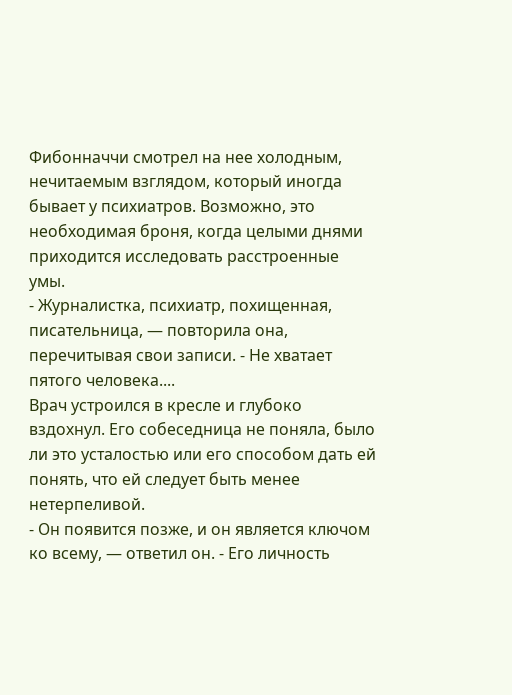Фибонначчи смотрел на нее холодным, нечитаемым взглядом, который иногда бывает у психиатров. Возможно, это необходимая броня, когда целыми днями приходится исследовать расстроенные умы.
- Журналистка, психиатр, похищенная, писательница, — повторила она, перечитывая свои записи. - Не хватает пятого человека....
Врач устроился в кресле и глубоко вздохнул. Его собеседница не поняла, было ли это усталостью или его способом дать ей понять, что ей следует быть менее нетерпеливой.
- Он появится позже, и он является ключом ко всему, — ответил он. - Его личность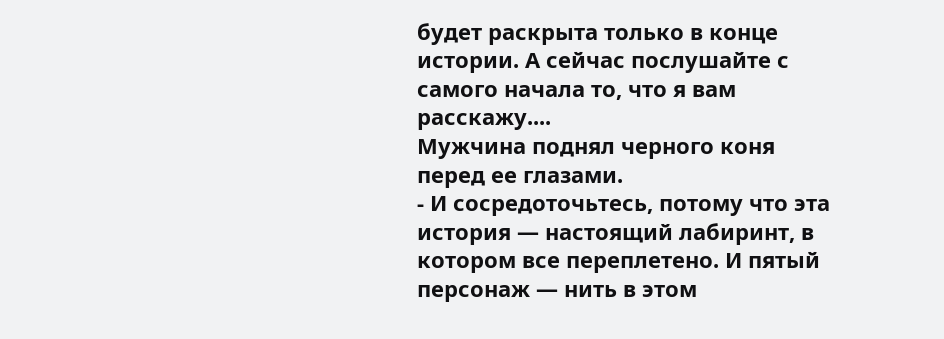будет раскрыта только в конце истории. А сейчас послушайте с самого начала то, что я вам расскажу....
Мужчина поднял черного коня перед ее глазами.
- И сосредоточьтесь, потому что эта история — настоящий лабиринт, в котором все переплетено. И пятый персонаж — нить в этом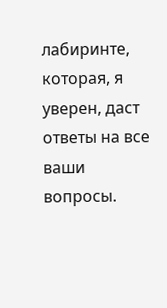лабиринте, которая, я уверен, даст ответы на все ваши вопросы.